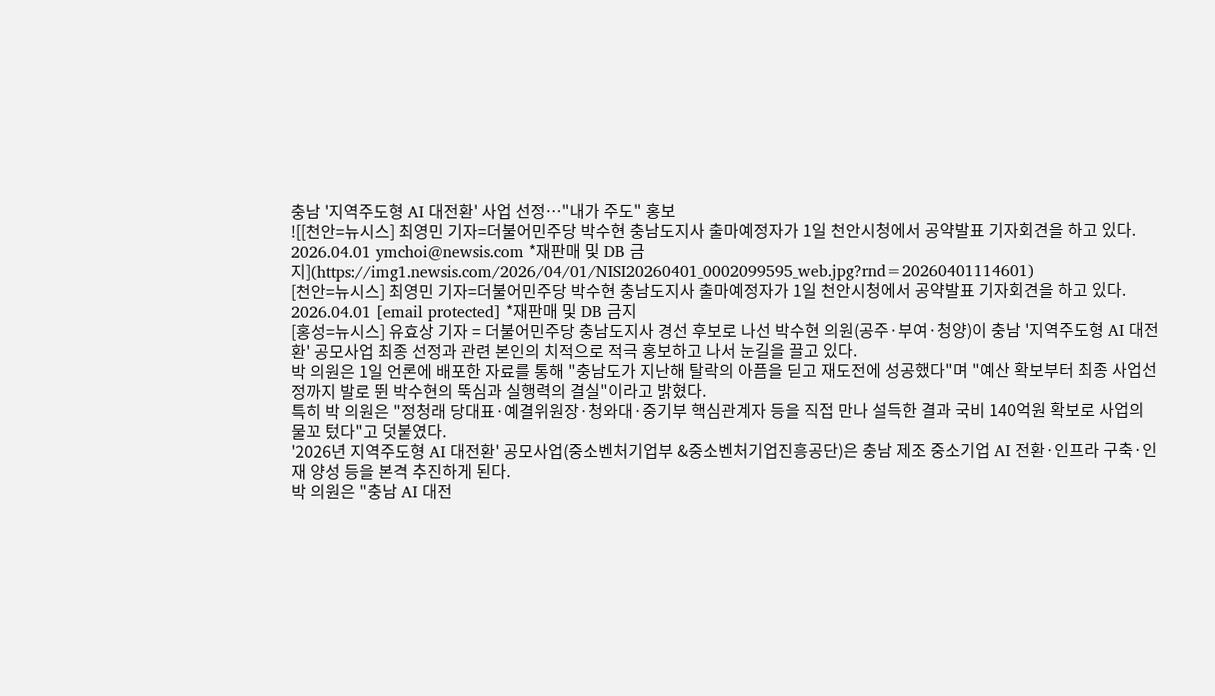충남 '지역주도형 AI 대전환' 사업 선정…"내가 주도" 홍보
![[천안=뉴시스] 최영민 기자=더불어민주당 박수현 충남도지사 출마예정자가 1일 천안시청에서 공약발표 기자회견을 하고 있다. 2026.04.01 ymchoi@newsis.com *재판매 및 DB 금지](https://img1.newsis.com/2026/04/01/NISI20260401_0002099595_web.jpg?rnd=20260401114601)
[천안=뉴시스] 최영민 기자=더불어민주당 박수현 충남도지사 출마예정자가 1일 천안시청에서 공약발표 기자회견을 하고 있다. 2026.04.01 [email protected] *재판매 및 DB 금지
[홍성=뉴시스] 유효상 기자 = 더불어민주당 충남도지사 경선 후보로 나선 박수현 의원(공주·부여·청양)이 충남 '지역주도형 AI 대전환' 공모사업 최종 선정과 관련 본인의 치적으로 적극 홍보하고 나서 눈길을 끌고 있다.
박 의원은 1일 언론에 배포한 자료를 통해 "충남도가 지난해 탈락의 아픔을 딛고 재도전에 성공했다"며 "예산 확보부터 최종 사업선정까지 발로 뛴 박수현의 뚝심과 실행력의 결실"이라고 밝혔다.
특히 박 의원은 "정청래 당대표·예결위원장·청와대·중기부 핵심관계자 등을 직접 만나 설득한 결과 국비 140억원 확보로 사업의 물꼬 텄다"고 덧붙였다.
'2026년 지역주도형 AI 대전환' 공모사업(중소벤처기업부 &중소벤처기업진흥공단)은 충남 제조 중소기업 AI 전환·인프라 구축·인재 양성 등을 본격 추진하게 된다.
박 의원은 "충남 AI 대전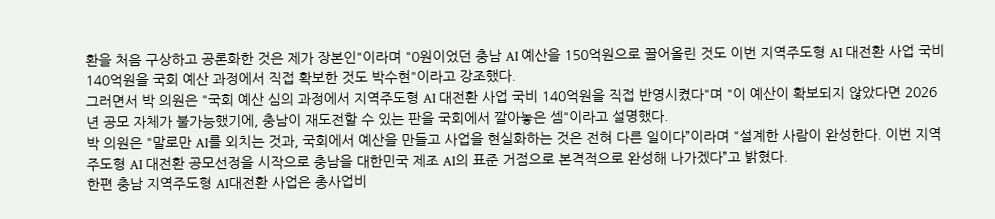환을 처음 구상하고 공론화한 것은 제가 장본인"이라며 "0원이었던 충남 AI 예산을 150억원으로 끌어올린 것도 이번 지역주도형 AI 대전환 사업 국비 140억원을 국회 예산 과정에서 직접 확보한 것도 박수현"이라고 강조했다.
그러면서 박 의원은 "국회 예산 심의 과정에서 지역주도형 AI 대전환 사업 국비 140억원을 직접 반영시켰다"며 "이 예산이 확보되지 않았다면 2026년 공모 자체가 불가능했기에, 충남이 재도전할 수 있는 판을 국회에서 깔아놓은 셈"이라고 설명했다.
박 의원은 "말로만 AI를 외치는 것과, 국회에서 예산을 만들고 사업을 현실화하는 것은 전혀 다른 일이다”이라며 "설계한 사람이 완성한다. 이번 지역주도형 AI 대전환 공모선정을 시작으로 충남을 대한민국 제조 AI의 표준 거점으로 본격적으로 완성해 나가겠다”고 밝혔다.
한편 충남 지역주도형 AI대전환 사업은 총사업비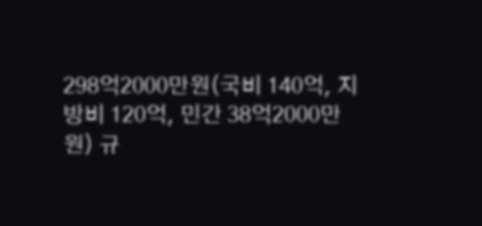298억2000만원(국비 140억, 지방비 120억, 민간 38억2000만원) 규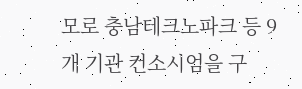모로 충남테크노파크 등 9개 기관 컨소시엄을 구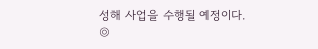성해 사업을 수행될 예정이다.
◎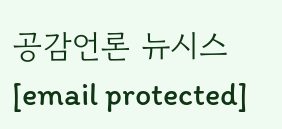공감언론 뉴시스 [email protected]